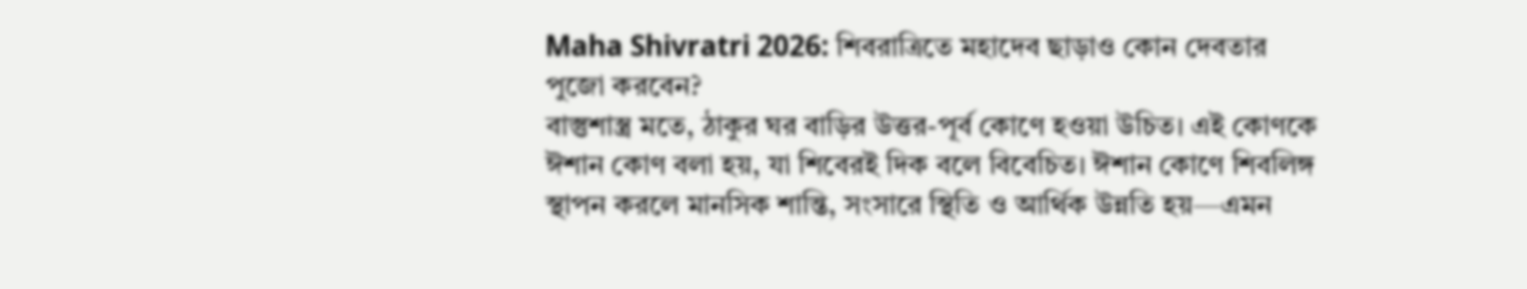Maha Shivratri 2026: শিবরাত্রিতে মহাদেব ছাড়াও কোন দেবতার পুজো করবেন?
বাস্তুশাস্ত্র মতে, ঠাকুর ঘর বাড়ির উত্তর-পূর্ব কোণে হওয়া উচিত। এই কোণকে ঈশান কোণ বলা হয়, যা শিবেরই দিক বলে বিবেচিত। ঈশান কোণে শিবলিঙ্গ স্থাপন করলে মানসিক শান্তি, সংসারে স্থিতি ও আর্থিক উন্নতি হয়—এমন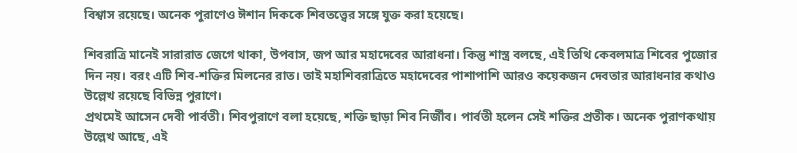বিশ্বাস রয়েছে। অনেক পুরাণেও ঈশান দিককে শিবতত্ত্বের সঙ্গে যুক্ত করা হয়েছে।

শিবরাত্রি মানেই সারারাত জেগে থাকা, উপবাস, জপ আর মহাদেবের আরাধনা। কিন্তু শাস্ত্র বলছে, এই তিথি কেবলমাত্র শিবের পুজোর দিন নয়। বরং এটি শিব-শক্তির মিলনের রাত। তাই মহাশিবরাত্রিতে মহাদেবের পাশাপাশি আরও কয়েকজন দেবতার আরাধনার কথাও উল্লেখ রয়েছে বিভিন্ন পুরাণে।
প্রথমেই আসেন দেবী পার্বতী। শিবপুরাণে বলা হয়েছে, শক্তি ছাড়া শিব নির্জীব। পার্বতী হলেন সেই শক্তির প্রতীক। অনেক পুরাণকথায় উল্লেখ আছে, এই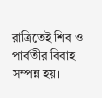রাত্রিতেই শিব ও পার্বতীর বিবাহ সম্পন্ন হয়।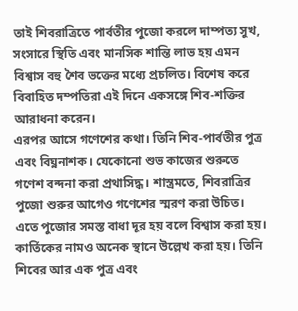তাই শিবরাত্রিতে পার্বতীর পুজো করলে দাম্পত্য সুখ, সংসারে স্থিতি এবং মানসিক শান্তি লাভ হয় এমন বিশ্বাস বহু শৈব ভক্তের মধ্যে প্রচলিত। বিশেষ করে বিবাহিত দম্পতিরা এই দিনে একসঙ্গে শিব-শক্তির আরাধনা করেন।
এরপর আসে গণেশের কথা। তিনি শিব-পার্বতীর পুত্র এবং বিঘ্ননাশক। যেকোনো শুভ কাজের শুরুতে গণেশ বন্দনা করা প্রথাসিদ্ধ। শাস্ত্রমতে, শিবরাত্রির পুজো শুরুর আগেও গণেশের স্মরণ করা উচিত। এতে পুজোর সমস্ত বাধা দূর হয় বলে বিশ্বাস করা হয়।
কার্তিকের নামও অনেক স্থানে উল্লেখ করা হয়। তিনি শিবের আর এক পুত্র এবং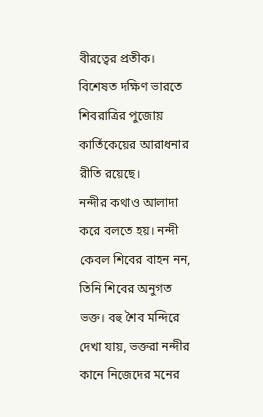বীরত্বের প্রতীক। বিশেষত দক্ষিণ ভারতে শিবরাত্রির পুজোয় কার্তিকেয়ের আরাধনার রীতি রয়েছে।
নন্দীর কথাও আলাদা করে বলতে হয়। নন্দী কেবল শিবের বাহন নন, তিনি শিবের অনুগত ভক্ত। বহু শৈব মন্দিরে দেখা যায়, ভক্তরা নন্দীর কানে নিজেদের মনের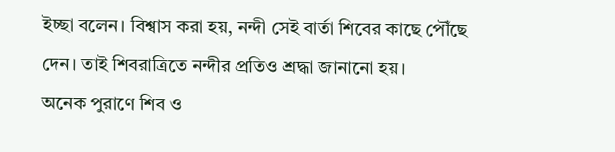ইচ্ছা বলেন। বিশ্বাস করা হয়, নন্দী সেই বার্তা শিবের কাছে পৌঁছে দেন। তাই শিবরাত্রিতে নন্দীর প্রতিও শ্রদ্ধা জানানো হয়।
অনেক পুরাণে শিব ও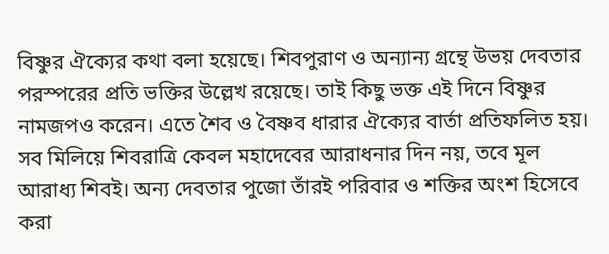বিষ্ণুর ঐক্যের কথা বলা হয়েছে। শিবপুরাণ ও অন্যান্য গ্রন্থে উভয় দেবতার পরস্পরের প্রতি ভক্তির উল্লেখ রয়েছে। তাই কিছু ভক্ত এই দিনে বিষ্ণুর নামজপও করেন। এতে শৈব ও বৈষ্ণব ধারার ঐক্যের বার্তা প্রতিফলিত হয়।
সব মিলিয়ে শিবরাত্রি কেবল মহাদেবের আরাধনার দিন নয়, তবে মূল আরাধ্য শিবই। অন্য দেবতার পুজো তাঁরই পরিবার ও শক্তির অংশ হিসেবে করা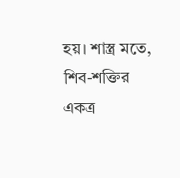হয়। শাস্ত্র মতে, শিব-শক্তির একত্র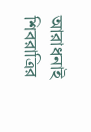আরাধনাই শিবরাত্রির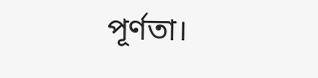পূর্ণতা।